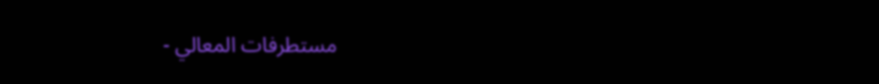مستطرفات المعالي -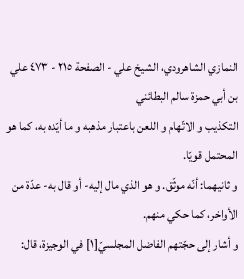النمازي الشاهرودي، الشيخ علي - الصفحة ٢١٥ - ٤٧٣ علي بن أبي حمزة سالم البطائني
التكذيب و الاتّهام و اللعن باعتبار مذهبه و ما أيّده به، كما هو المحتمل قويّا.
و ثانيهما: أنّه موثّق. و هو الذي مال إليه- أو قال به- عدّة من الأواخر، كما حكي منهم.
و أشار إلى حجّتهم الفاضل المجلسيّ[١] في الوجيزة، قال: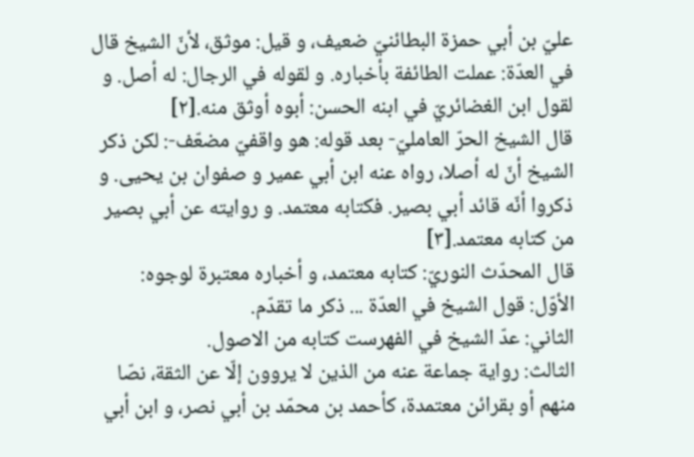عليّ بن أبي حمزة البطائنيّ ضعيف، و قيل: موثق، لأنّ الشيخ قال في العدّة: عملت الطائفة بأخباره. و لقوله في الرجال: له أصل. و لقول ابن الغضائريّ في ابنه الحسن: أبوه أوثق منه.[٢]
قال الشيخ الحرّ العامليّ- بعد قوله: هو واقفيّ مضعّف-: لكن ذكر الشيخ أنّ له أصلا، رواه عنه ابن أبي عمير و صفوان بن يحيى. و ذكروا أنّه قائد أبي بصير. فكتابه معتمد. و روايته عن أبي بصير من كتابه معتمد.[٣]
قال المحدّث النوريّ: كتابه معتمد، و أخباره معتبرة لوجوه:
الأوّل: قول الشيخ في العدّة ... ذكر ما تقدّم.
الثاني: عدّ الشيخ في الفهرست كتابه من الاصول.
الثالث: رواية جماعة عنه من الذين لا يروون إلّا عن الثقة، نصّا منهم أو بقرائن معتمدة، كأحمد بن محمّد بن أبي نصر، و ابن أبي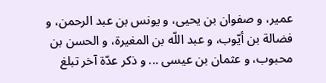عمير، و صفوان بن يحيى، و يونس بن عبد الرحمن، و فضالة بن أيّوب، و عبد اللّه بن المغيرة، و الحسن بن محبوب، و عثمان بن عيسى ... و ذكر عدّة آخر تبلغ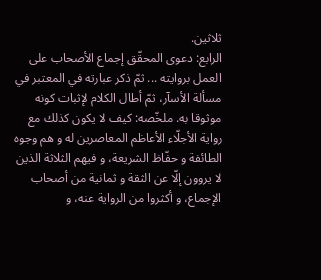ثلاثين.
الرابع: دعوى المحقّق إجماع الأصحاب على العمل بروايته ... ثمّ ذكر عبارته في المعتبر في مسألة الأسآر، ثمّ أطال الكلام لإثبات كونه موثوقا به. ملخّصه: كيف لا يكون كذلك مع رواية الأجلّاء الأعاظم المعاصرين له و هم وجوه الطائفة و حفّاظ الشريعة، و فيهم الثلاثة الذين لا يروون إلّا عن الثقة و ثمانية من أصحاب الإجماع، و أكثروا من الرواية عنه، و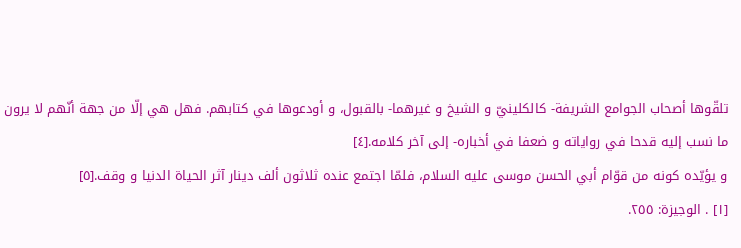تلقّوها أصحاب الجوامع الشريفة- كالكلينيّ و الشيخ و غيرهما- بالقبول، و أودعوها في كتابهم. فهل هي إلّا من جهة أنّهم لا يرون ما نسب إليه قدحا في رواياته و ضعفا في أخباره- إلى آخر كلامه.[٤]
و يؤيّده كونه من قوّام أبي الحسن موسى عليه السلام، فلمّا اجتمع عنده ثلاثون ألف دينار آثر الحياة الدنيا و وقف.[٥]
[١] . الوجيزة: ٢٥٥.